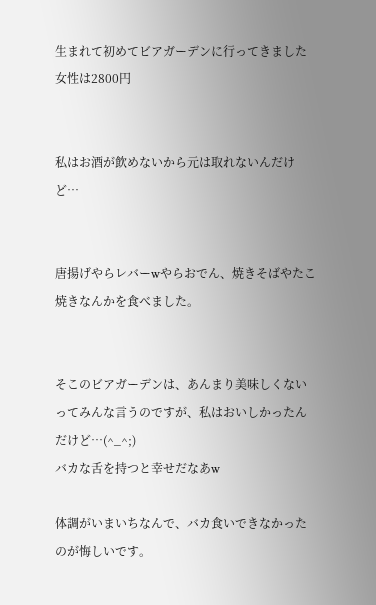生まれて初めてビアガーデンに行ってきました
女性は2800円


私はお酒が飲めないから元は取れないんだけど…


唐揚げやらレバーwやらおでん、焼きそばやたこ焼きなんかを食べました。


そこのビアガーデンは、あんまり美味しくないってみんな言うのですが、私はおいしかったんだけど…(^_^;)
バカな舌を持つと幸せだなあw

体調がいまいちなんで、バカ食いできなかったのが悔しいです。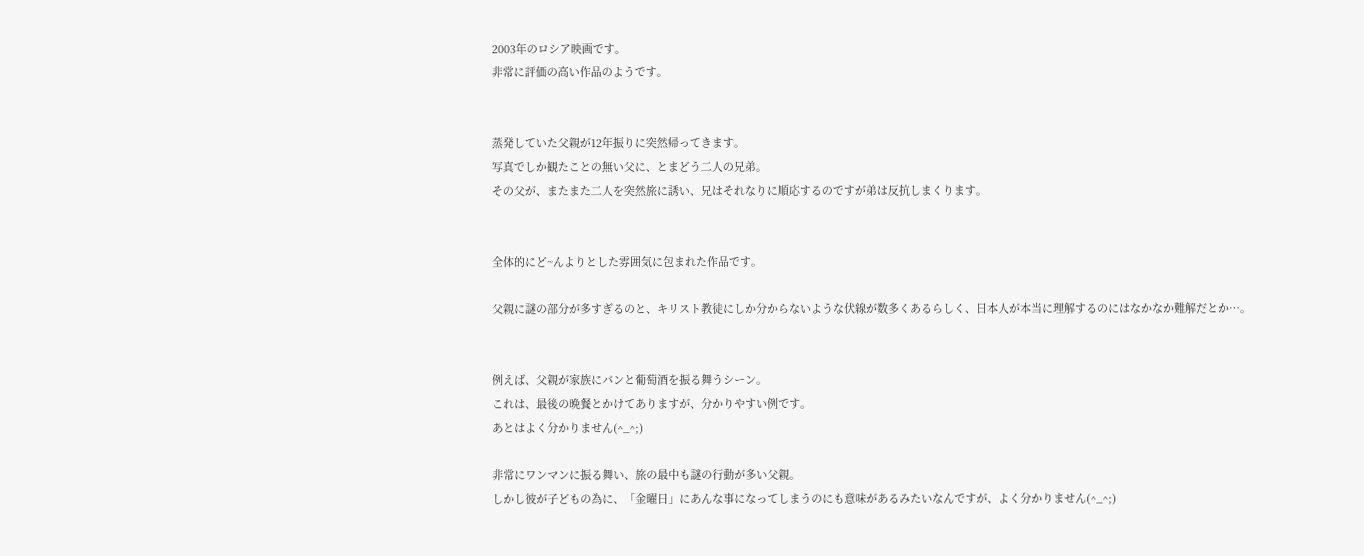2003年のロシア映画です。
非常に評価の高い作品のようです。


蒸発していた父親が12年振りに突然帰ってきます。
写真でしか観たことの無い父に、とまどう二人の兄弟。
その父が、またまた二人を突然旅に誘い、兄はそれなりに順応するのですが弟は反抗しまくります。


全体的にど~んよりとした雰囲気に包まれた作品です。

父親に謎の部分が多すぎるのと、キリスト教徒にしか分からないような伏線が数多くあるらしく、日本人が本当に理解するのにはなかなか難解だとか…。


例えば、父親が家族にパンと葡萄酒を振る舞うシーン。
これは、最後の晩餐とかけてありますが、分かりやすい例です。
あとはよく分かりません(^_^;)

非常にワンマンに振る舞い、旅の最中も謎の行動が多い父親。
しかし彼が子どもの為に、「金曜日」にあんな事になってしまうのにも意味があるみたいなんですが、よく分かりません(^_^;)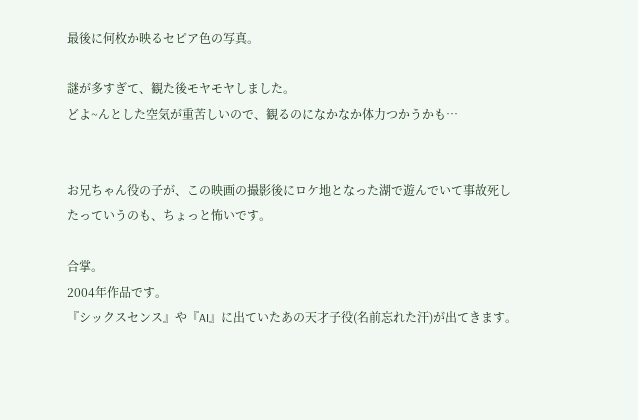最後に何枚か映るセピア色の写真。

謎が多すぎて、観た後モヤモヤしました。
どよ~んとした空気が重苦しいので、観るのになかなか体力つかうかも…


お兄ちゃん役の子が、この映画の撮影後にロケ地となった湖で遊んでいて事故死したっていうのも、ちょっと怖いです。

合掌。
2004年作品です。
『シックスセンス』や『AI』に出ていたあの天才子役(名前忘れた汗)が出てきます。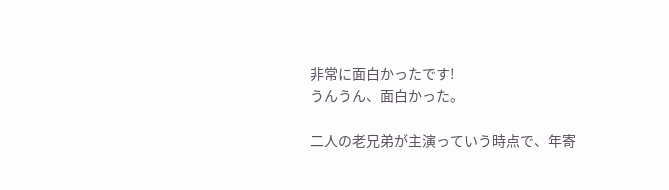非常に面白かったです!
うんうん、面白かった。

二人の老兄弟が主演っていう時点で、年寄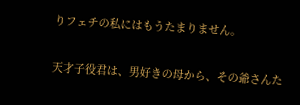りフェチの私にはもうたまりません。

天才子役君は、男好きの母から、その爺さんた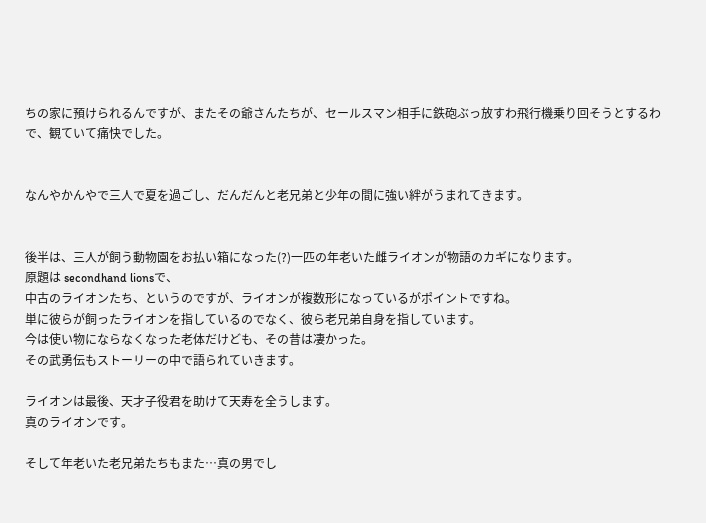ちの家に預けられるんですが、またその爺さんたちが、セールスマン相手に鉄砲ぶっ放すわ飛行機乗り回そうとするわで、観ていて痛快でした。


なんやかんやで三人で夏を過ごし、だんだんと老兄弟と少年の間に強い絆がうまれてきます。


後半は、三人が飼う動物園をお払い箱になった(?)一匹の年老いた雌ライオンが物語のカギになります。
原題は secondhand lionsで、
中古のライオンたち、というのですが、ライオンが複数形になっているがポイントですね。
単に彼らが飼ったライオンを指しているのでなく、彼ら老兄弟自身を指しています。
今は使い物にならなくなった老体だけども、その昔は凄かった。
その武勇伝もストーリーの中で語られていきます。

ライオンは最後、天才子役君を助けて天寿を全うします。
真のライオンです。

そして年老いた老兄弟たちもまた…真の男でし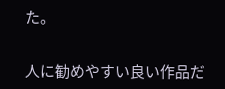た。


人に勧めやすい良い作品だ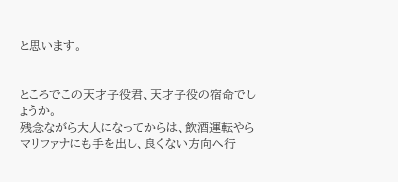と思います。


ところでこの天才子役君、天才子役の宿命でしょうか。
残念ながら大人になってからは、飲酒運転やらマリファナにも手を出し、良くない方向へ行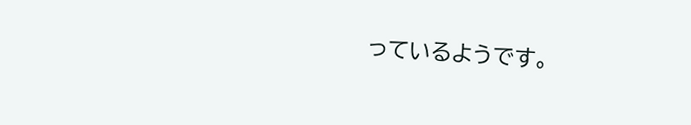っているようです。